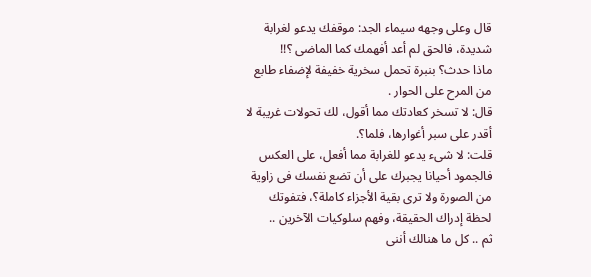قال وعلى وجهه سيماء الجد: موقفك يدعو لغرابة شديدة، فالحق لم أعد أفهمك كما الماضى ؟!!
ماذا حدث؟ بنبرة تحمل سخرية خفيفة لإضفاء طابع من المرح على الحوار .
قال: لا تسخر كعادتك مما أقول، لك تحولات غريبة لا أقدر على سبر أغوارها، فلما؟.
قلت: لا شىء يدعو للغرابة مما أفعل، على العكس فالجمود أحيانا يجبرك على أن تضع نفسك فى زاوية من الصورة ولا ترى بقية الأجزاء كاملة؟، فتفوتك لحظة إدراك الحقيقة، وفهم سلوكيات الآخرين ..
ثم .. كل ما هنالك أننى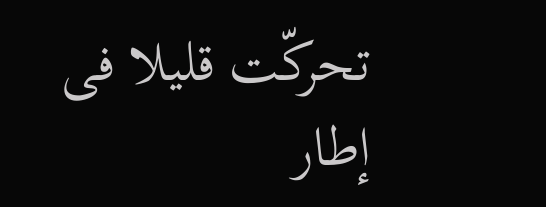تحركّت قليلا فى إطار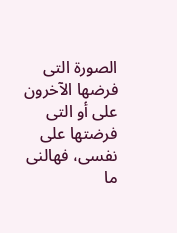الصورة التى فرضها الآخرون على أو التى فرضتها على نفسى، فهالنى ما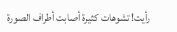رأيت! تشوهات كثيرة أصابت أطراف الصورة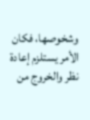وشخوصها، فكان الأمر يستلزم إعادة نظر والخروج من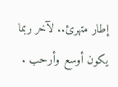إطار متهرئ.. لآخر ربما يكون أوسع وأرحب .